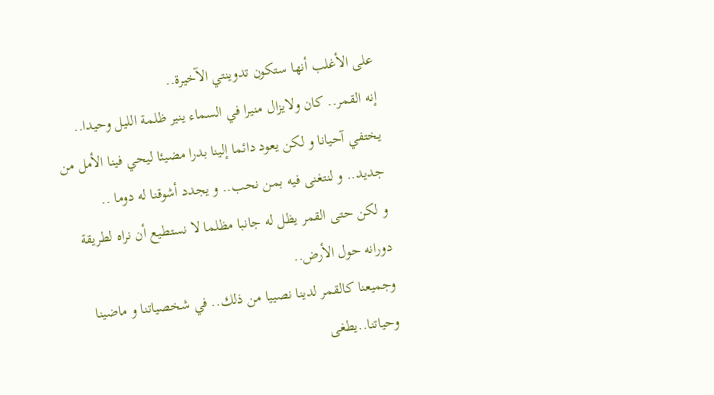على الأغلب أنها ستكون تدوينتي الآخيرة..
إنه القمر.. كان ولايزال منيرا في السماء ينير ظلمة الليل وحيدا.. يختفي آحيانا و لكن يعود دائما إلينا بدرا مضيئا ليحي فينا الأمل من جديد.. و لنتغنى فيه بمن نحب.. و يجدد أشوقنا له دوما ..
و لكن حتى القمر يظل له جانبا مظلما لا نستطيع أن نراه لطريقة دورانه حول الأرض..
وجميعنا كالقمر لدينا نصييا من ذلك.. في شخصياتنا و ماضينا وحياتنا..يطغى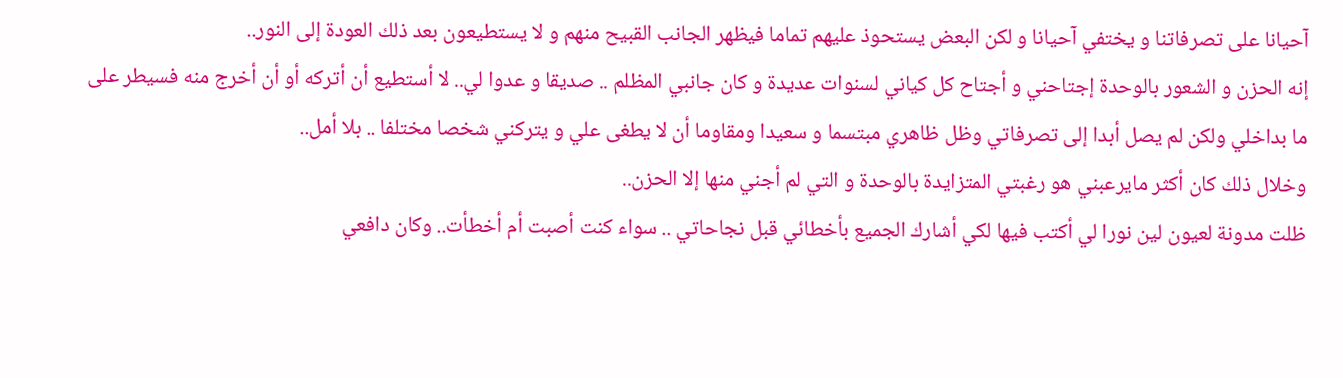آحيانا على تصرفاتنا و يختفي آحيانا و لكن البعض يستحوذ عليهم تماما فيظهر الجانب القبيح منهم و لا يستطيعون بعد ذلك العودة إلى النور..
إنه الحزن و الشعور بالوحدة إجتاحني و أجتاح كل كياني لسنوات عديدة و كان جانبي المظلم .. صديقا و عدوا لي.. لا أستطيع أن أتركه أو أن أخرج منه فسيطر على ما بداخلي ولكن لم يصل أبدا إلى تصرفاتي وظل ظاهري مبتسما و سعيدا ومقاوما أن لا يطغى علي و يتركني شخصا مختلفا .. بلا أمل..
وخلال ذلك كان أكثر مايرعبني هو رغبتي المتزايدة بالوحدة و التي لم أجني منها إلا الحزن..
ظلت مدونة لعيون لين نورا لي أكتب فيها لكي أشارك الجميع بأخطائي قبل نجاحاتي .. سواء كنت أصبت أم أخطأت.. وكان دافعي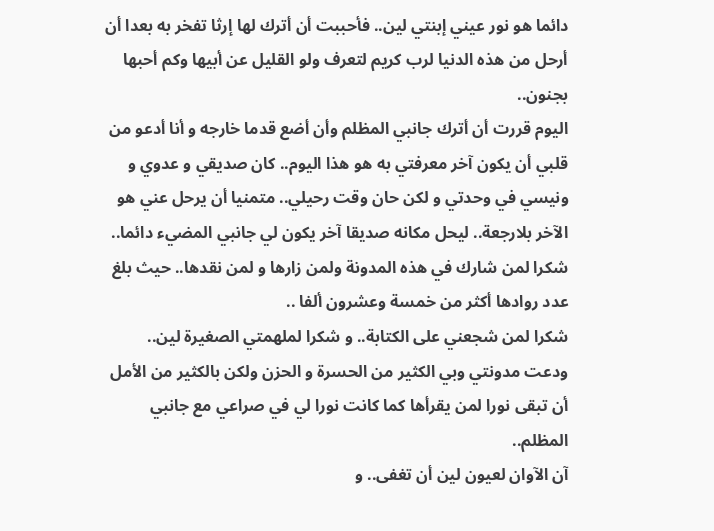دائما هو نور عيني إبنتي لين.. فأحببت أن أترك لها إرثا تفخر به بعدا أن أرحل من هذه الدنيا لرب كريم لتعرف ولو القليل عن أبيها وكم أحبها بجنون..
اليوم قررت أن أترك جانبي المظلم وأن أضع قدما خارجه و أنا أدعو من قلبي أن يكون آخر معرفتي به هو هذا اليوم.. كان صديقي و عدوي و ونيسي في وحدتي و لكن حان وقت رحيلي.. متمنيا أن يرحل عني هو الآخر بلارجعة.. ليحل مكانه صديقا آخر يكون لي جانبي المضيء دائما..
شكرا لمن شارك في هذه المدونة ولمن زارها و لمن نقدها.. حيث بلغ عدد روادها أكثر من خمسة وعشرون ألفا ..
شكرا لمن شجعني على الكتابة.. و شكرا لملهمتي الصغيرة لين..
ودعت مدونتي وبي الكثير من الحسرة و الحزن ولكن بالكثير من الأمل أن تبقى نورا لمن يقرأها كما كانت نورا لي في صراعي مع جانبي المظلم..
آن الآوان لعيون لين أن تغفى.. و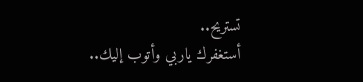تستريح..
أستغفرك ياربي وأتوب إليك..